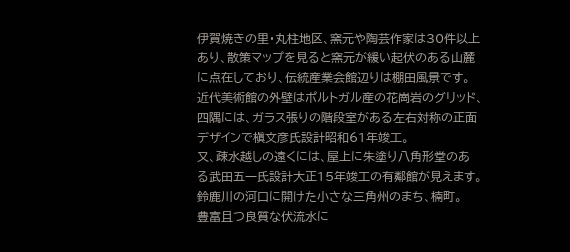伊賀焼きの里・丸柱地区、窯元や陶芸作家は30件以上
あり、散策マップを見ると窯元が緩い起伏のある山麓
に点在しており、伝統産業会館辺りは棚田風景です。
近代美術館の外壁はポルトガル産の花崗岩のグリッド、
四隅には、ガラス張りの階段室がある左右対称の正面
デザインで槇文彦氏設計昭和61年竣工。
又、疎水越しの遠くには、屋上に朱塗り八角形堂のあ
る武田五一氏設計大正15年竣工の有鄰館が見えます。
鈴鹿川の河口に開けた小さな三角州のまち、楠町。
豊富且つ良質な伏流水に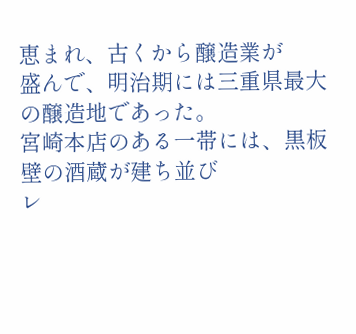恵まれ、古くから醸造業が
盛んで、明治期には三重県最大の醸造地であった。
宮崎本店のある一帯には、黒板壁の酒蔵が建ち並び
レ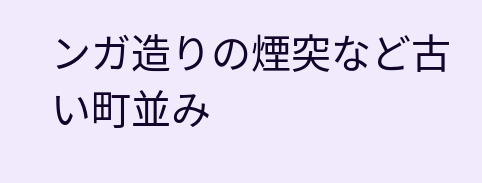ンガ造りの煙突など古い町並み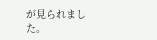が見られました。